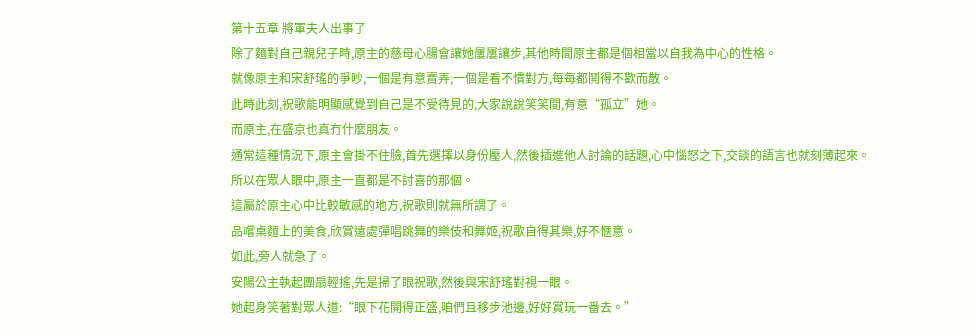第十五章 將軍夫人出事了
除了麵對自己親兒子時,原主的慈母心腸會讓她屢屢讓步,其他時間原主都是個相當以自我為中心的性格。
就像原主和宋舒瑤的爭吵,一個是有意賣弄,一個是看不慣對方,每每都鬨得不歡而散。
此時此刻,祝歌能明顯感覺到自己是不受待見的,大家說說笑笑間,有意“孤立”她。
而原主,在盛京也真冇什麼朋友。
通常這種情況下,原主會掛不住臉,首先選擇以身份壓人,然後插進他人討論的話題,心中惱怒之下,交談的語言也就刻薄起來。
所以在眾人眼中,原主一直都是不討喜的那個。
這屬於原主心中比較敏感的地方,祝歌則就無所謂了。
品嚐桌麵上的美食,欣賞遠處彈唱跳舞的樂伎和舞姬,祝歌自得其樂,好不愜意。
如此,旁人就急了。
安陽公主執起團扇輕搖,先是掃了眼祝歌,然後與宋舒瑤對視一眼。
她起身笑著對眾人道:“眼下花開得正盛,咱們且移步池邊,好好賞玩一番去。”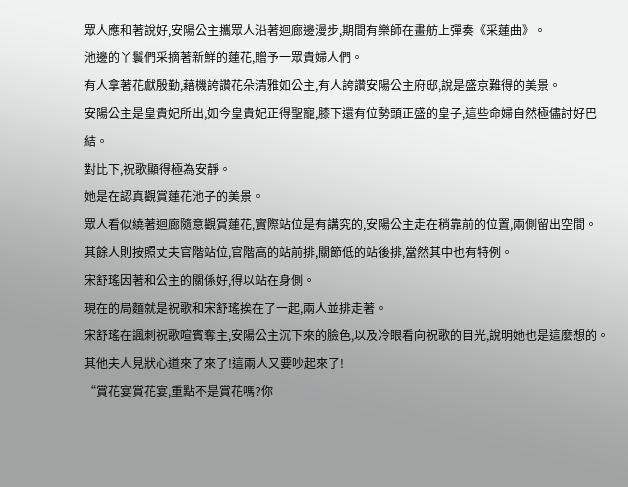眾人應和著說好,安陽公主攜眾人沿著迴廊邊漫步,期間有樂師在畫舫上彈奏《采蓮曲》。
池邊的丫鬟們采摘著新鮮的蓮花,贈予一眾貴婦人們。
有人拿著花獻殷勤,藉機誇讚花朵清雅如公主,有人誇讚安陽公主府邸,說是盛京難得的美景。
安陽公主是皇貴妃所出,如今皇貴妃正得聖寵,膝下還有位勢頭正盛的皇子,這些命婦自然極儘討好巴結。
對比下,祝歌顯得極為安靜。
她是在認真觀賞蓮花池子的美景。
眾人看似繞著迴廊隨意觀賞蓮花,實際站位是有講究的,安陽公主走在稍靠前的位置,兩側留出空間。
其餘人則按照丈夫官階站位,官階高的站前排,關節低的站後排,當然其中也有特例。
宋舒瑤因著和公主的關係好,得以站在身側。
現在的局麵就是祝歌和宋舒瑤挨在了一起,兩人並排走著。
宋舒瑤在諷刺祝歌喧賓奪主,安陽公主沉下來的臉色,以及冷眼看向祝歌的目光,說明她也是這麼想的。
其他夫人見狀心道來了來了!這兩人又要吵起來了!
“賞花宴賞花宴,重點不是賞花嗎?你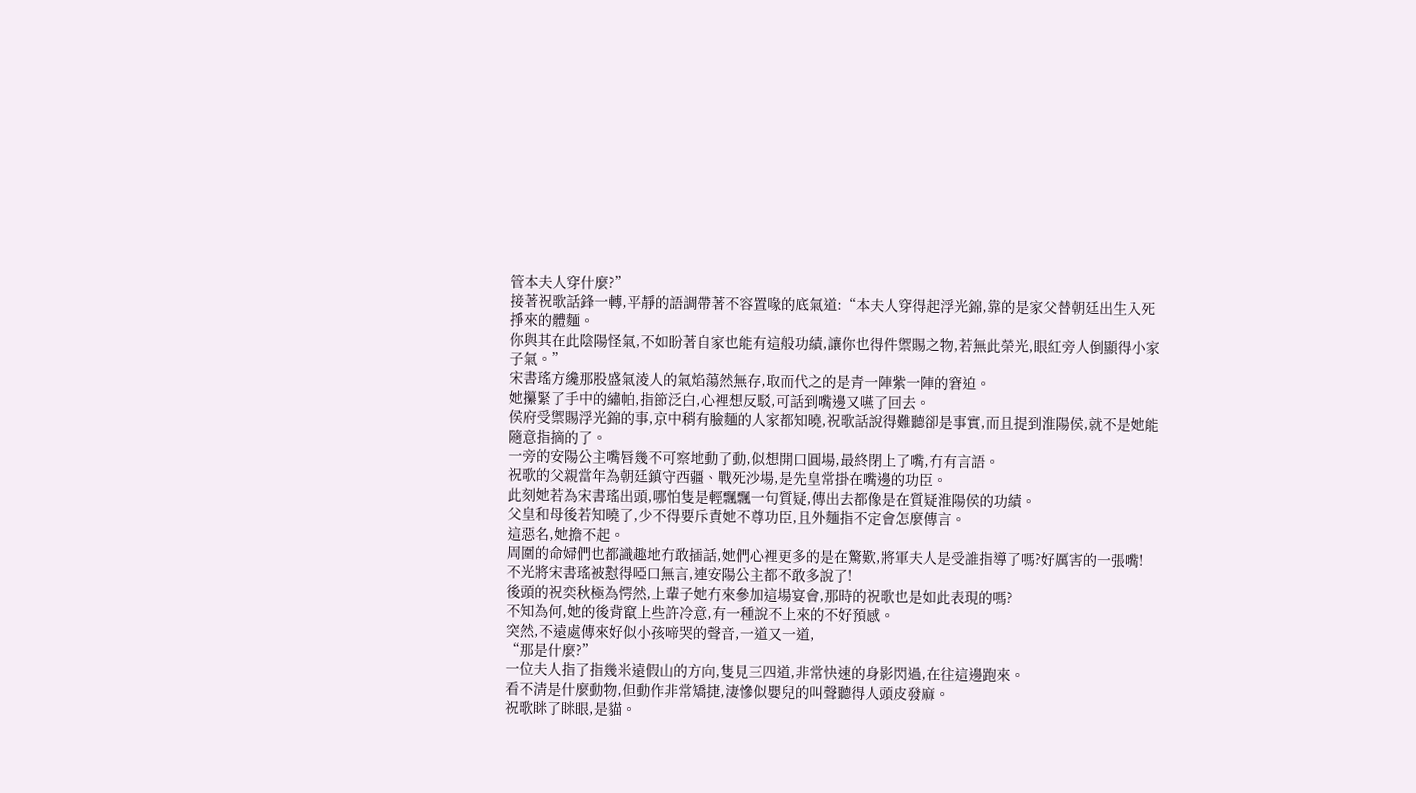管本夫人穿什麼?”
接著祝歌話鋒一轉,平靜的語調帶著不容置喙的底氣道:“本夫人穿得起浮光錦,靠的是家父替朝廷出生入死掙來的體麵。
你與其在此陰陽怪氣,不如盼著自家也能有這般功績,讓你也得件禦賜之物,若無此榮光,眼紅旁人倒顯得小家子氣。”
宋書瑤方纔那股盛氣淩人的氣焰蕩然無存,取而代之的是青一陣紫一陣的窘迫。
她攥緊了手中的繡帕,指節泛白,心裡想反駁,可話到嘴邊又嚥了回去。
侯府受禦賜浮光錦的事,京中稍有臉麵的人家都知曉,祝歌話說得難聽卻是事實,而且提到淮陽侯,就不是她能隨意指摘的了。
一旁的安陽公主嘴唇幾不可察地動了動,似想開口圓場,最終閉上了嘴,冇有言語。
祝歌的父親當年為朝廷鎮守西疆、戰死沙場,是先皇常掛在嘴邊的功臣。
此刻她若為宋書瑤出頭,哪怕隻是輕飄飄一句質疑,傳出去都像是在質疑淮陽侯的功績。
父皇和母後若知曉了,少不得要斥責她不尊功臣,且外麵指不定會怎麼傳言。
這惡名,她擔不起。
周圍的命婦們也都識趣地冇敢插話,她們心裡更多的是在驚歎,將軍夫人是受誰指導了嗎?好厲害的一張嘴!
不光將宋書瑤被懟得啞口無言,連安陽公主都不敢多說了!
後頭的祝奕秋極為愕然,上輩子她冇來參加這場宴會,那時的祝歌也是如此表現的嗎?
不知為何,她的後背竄上些許冷意,有一種說不上來的不好預感。
突然,不遠處傳來好似小孩啼哭的聲音,一道又一道,
“那是什麼?”
一位夫人指了指幾米遠假山的方向,隻見三四道,非常快速的身影閃過,在往這邊跑來。
看不清是什麼動物,但動作非常矯捷,淒慘似嬰兒的叫聲聽得人頭皮發麻。
祝歌眯了眯眼,是貓。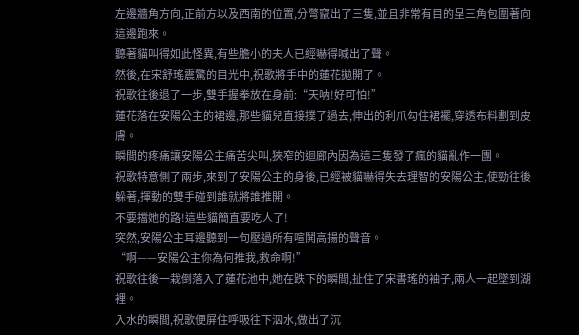左邊牆角方向,正前方以及西南的位置,分彆竄出了三隻,並且非常有目的呈三角包圍著向這邊跑來。
聽著貓叫得如此怪異,有些膽小的夫人已經嚇得喊出了聲。
然後,在宋舒瑤震驚的目光中,祝歌將手中的蓮花拋開了。
祝歌往後退了一步,雙手握拳放在身前:“天呐!好可怕!”
蓮花落在安陽公主的裙邊,那些貓兒直接撲了過去,伸出的利爪勾住裙襬,穿透布料劃到皮膚。
瞬間的疼痛讓安陽公主痛苦尖叫,狹窄的迴廊內因為這三隻發了瘋的貓亂作一團。
祝歌特意側了兩步,來到了安陽公主的身後,已經被貓嚇得失去理智的安陽公主,使勁往後躲著,揮動的雙手碰到誰就將誰推開。
不要擋她的路!這些貓簡直要吃人了!
突然,安陽公主耳邊聽到一句壓過所有喧鬨高揚的聲音。
“啊——安陽公主你為何推我,救命啊!”
祝歌往後一栽倒落入了蓮花池中,她在跌下的瞬間,扯住了宋書瑤的袖子,兩人一起墜到湖裡。
入水的瞬間,祝歌便屏住呼吸往下泅水,做出了沉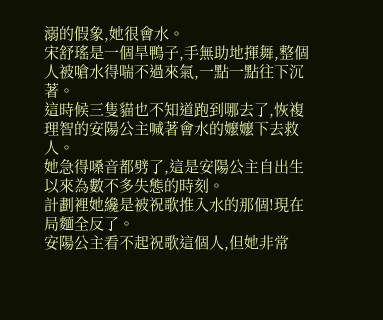溺的假象,她很會水。
宋舒瑤是一個旱鴨子,手無助地揮舞,整個人被嗆水得喘不過來氣,一點一點往下沉著。
這時候三隻貓也不知道跑到哪去了,恢複理智的安陽公主喊著會水的嬤嬤下去救人。
她急得嗓音都劈了,這是安陽公主自出生以來為數不多失態的時刻。
計劃裡她纔是被祝歌推入水的那個!現在局麵全反了。
安陽公主看不起祝歌這個人,但她非常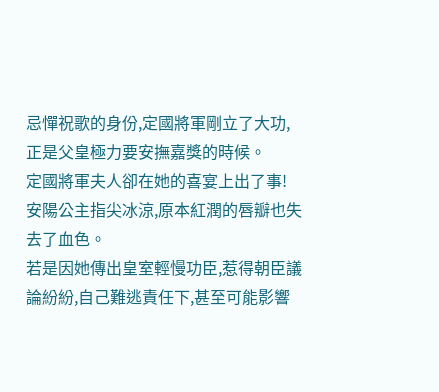忌憚祝歌的身份,定國將軍剛立了大功,正是父皇極力要安撫嘉獎的時候。
定國將軍夫人卻在她的喜宴上出了事!
安陽公主指尖冰涼,原本紅潤的唇瓣也失去了血色。
若是因她傳出皇室輕慢功臣,惹得朝臣議論紛紛,自己難逃責任下,甚至可能影響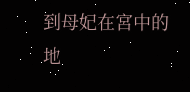到母妃在宮中的地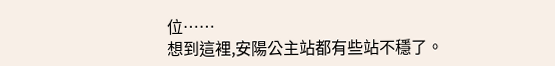位……
想到這裡,安陽公主站都有些站不穩了。